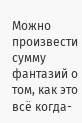Можно произвести сумму фантазий о том, как это всё когда-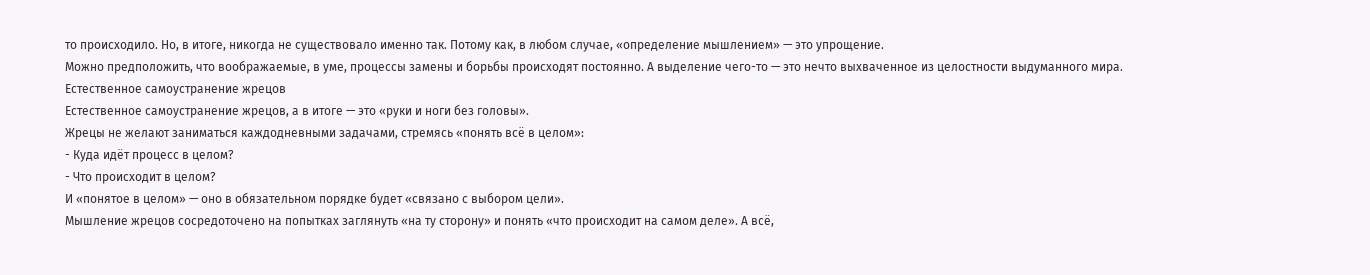то происходило. Но, в итоге, никогда не существовало именно так. Потому как, в любом случае, «определение мышлением» — это упрощение.
Можно предположить, что воображаемые, в уме, процессы замены и борьбы происходят постоянно. А выделение чего-то — это нечто выхваченное из целостности выдуманного мира.
Естественное самоустранение жрецов
Естественное самоустранение жрецов, а в итоге — это «руки и ноги без головы».
Жрецы не желают заниматься каждодневными задачами, стремясь «понять всё в целом»:
- Куда идёт процесс в целом?
- Что происходит в целом?
И «понятое в целом» — оно в обязательном порядке будет «связано с выбором цели».
Мышление жрецов сосредоточено на попытках заглянуть «на ту сторону» и понять «что происходит на самом деле». А всё,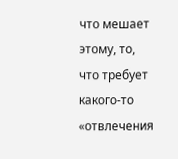что мешает этому, то, что требует какого-то «отвлечения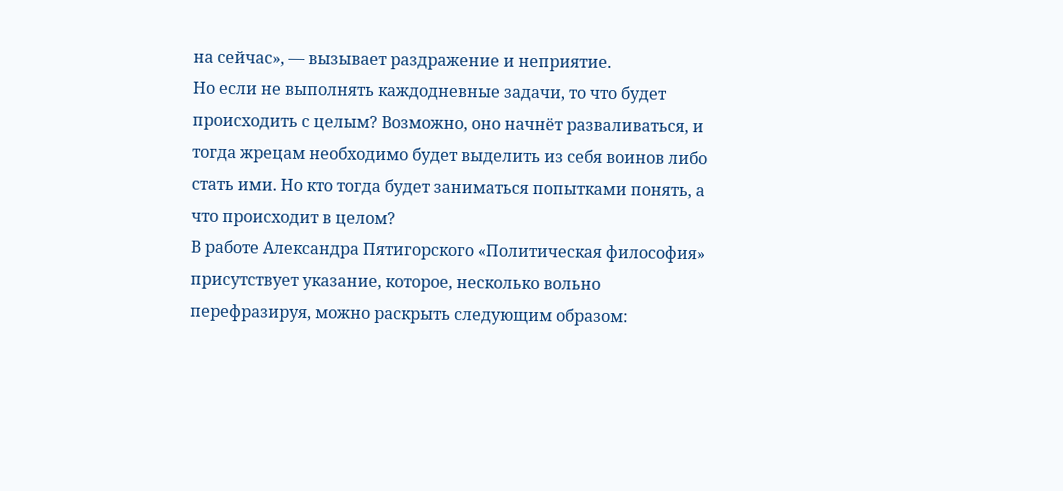на сейчас», — вызывает раздражение и неприятие.
Но если не выполнять каждодневные задачи, то что будет происходить с целым? Возможно, оно начнёт разваливаться, и тогда жрецам необходимо будет выделить из себя воинов либо стать ими. Но кто тогда будет заниматься попытками понять, а что происходит в целом?
В работе Александра Пятигорского «Политическая философия» присутствует указание, которое, несколько вольно перефразируя, можно раскрыть следующим образом: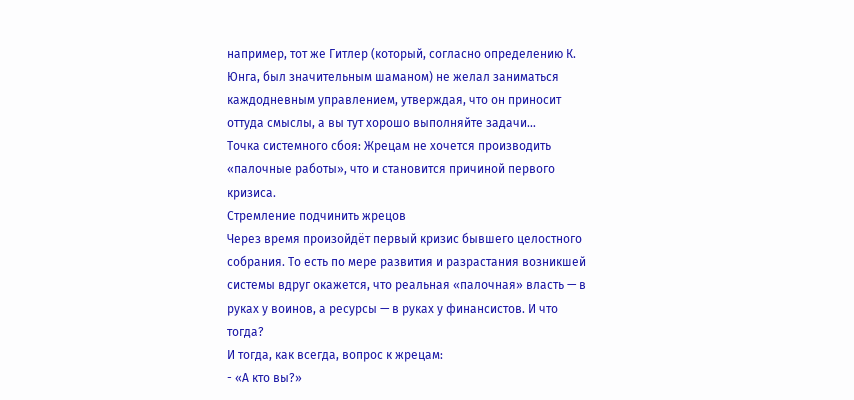например, тот же Гитлер (который, согласно определению К. Юнга, был значительным шаманом) не желал заниматься каждодневным управлением, утверждая, что он приносит оттуда смыслы, а вы тут хорошо выполняйте задачи…
Точка системного сбоя: Жрецам не хочется производить «палочные работы», что и становится причиной первого кризиса.
Стремление подчинить жрецов
Через время произойдёт первый кризис бывшего целостного собрания. То есть по мере развития и разрастания возникшей системы вдруг окажется, что реальная «палочная» власть — в руках у воинов, а ресурсы — в руках у финансистов. И что тогда?
И тогда, как всегда, вопрос к жрецам:
- «А кто вы?»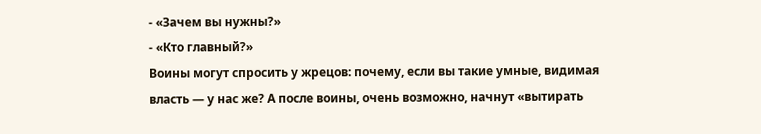- «Зачем вы нужны?»
- «Кто главный?»
Воины могут спросить у жрецов: почему, если вы такие умные, видимая власть — у нас же? А после воины, очень возможно, начнут «вытирать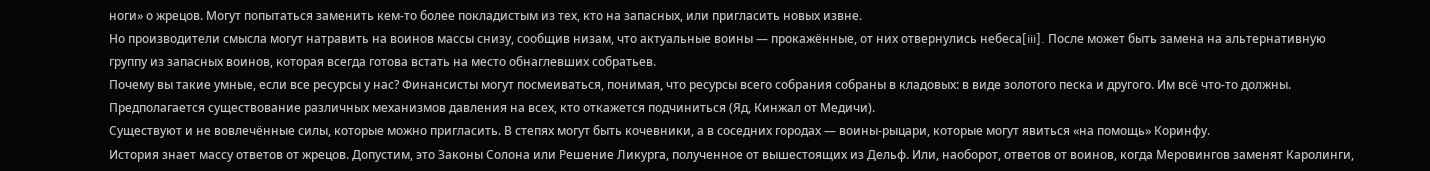ноги» о жрецов. Могут попытаться заменить кем-то более покладистым из тех, кто на запасных, или пригласить новых извне.
Но производители смысла могут натравить на воинов массы снизу, сообщив низам, что актуальные воины — прокажённые, от них отвернулись небеса[iii]. После может быть замена на альтернативную группу из запасных воинов, которая всегда готова встать на место обнаглевших собратьев.
Почему вы такие умные, если все ресурсы у нас? Финансисты могут посмеиваться, понимая, что ресурсы всего собрания собраны в кладовых: в виде золотого песка и другого. Им всё что-то должны. Предполагается существование различных механизмов давления на всех, кто откажется подчиниться (Яд, Кинжал от Медичи).
Существуют и не вовлечённые силы, которые можно пригласить. В степях могут быть кочевники, а в соседних городах — воины-рыцари, которые могут явиться «на помощь» Коринфу.
История знает массу ответов от жрецов. Допустим, это Законы Солона или Решение Ликурга, полученное от вышестоящих из Дельф. Или, наоборот, ответов от воинов, когда Меровингов заменят Каролинги,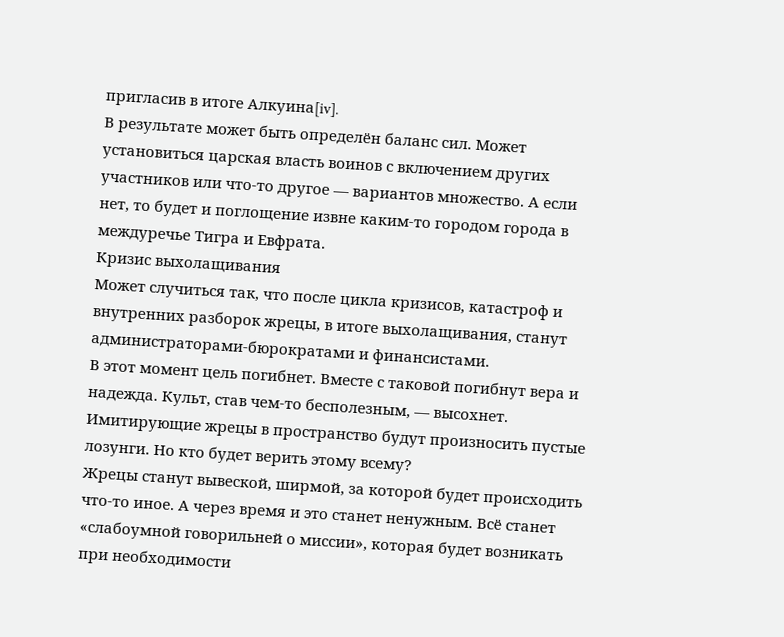пригласив в итоге Алкуина[iv].
В результате может быть определён баланс сил. Может установиться царская власть воинов с включением других участников или что-то другое — вариантов множество. А если нет, то будет и поглощение извне каким-то городом города в междуречье Тигра и Евфрата.
Кризис выхолащивания
Может случиться так, что после цикла кризисов, катастроф и внутренних разборок жрецы, в итоге выхолащивания, станут администраторами-бюрократами и финансистами.
В этот момент цель погибнет. Вместе с таковой погибнут вера и надежда. Культ, став чем-то бесполезным, — высохнет. Имитирующие жрецы в пространство будут произносить пустые лозунги. Но кто будет верить этому всему?
Жрецы станут вывеской, ширмой, за которой будет происходить что-то иное. А через время и это станет ненужным. Всё станет «слабоумной говорильней о миссии», которая будет возникать при необходимости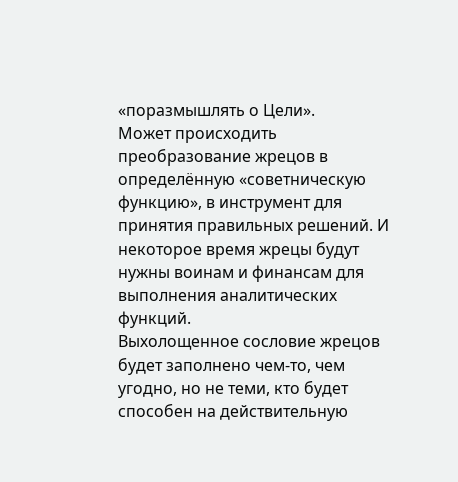«поразмышлять о Цели».
Может происходить преобразование жрецов в определённую «советническую функцию», в инструмент для принятия правильных решений. И некоторое время жрецы будут нужны воинам и финансам для выполнения аналитических функций.
Выхолощенное сословие жрецов будет заполнено чем-то, чем угодно, но не теми, кто будет способен на действительную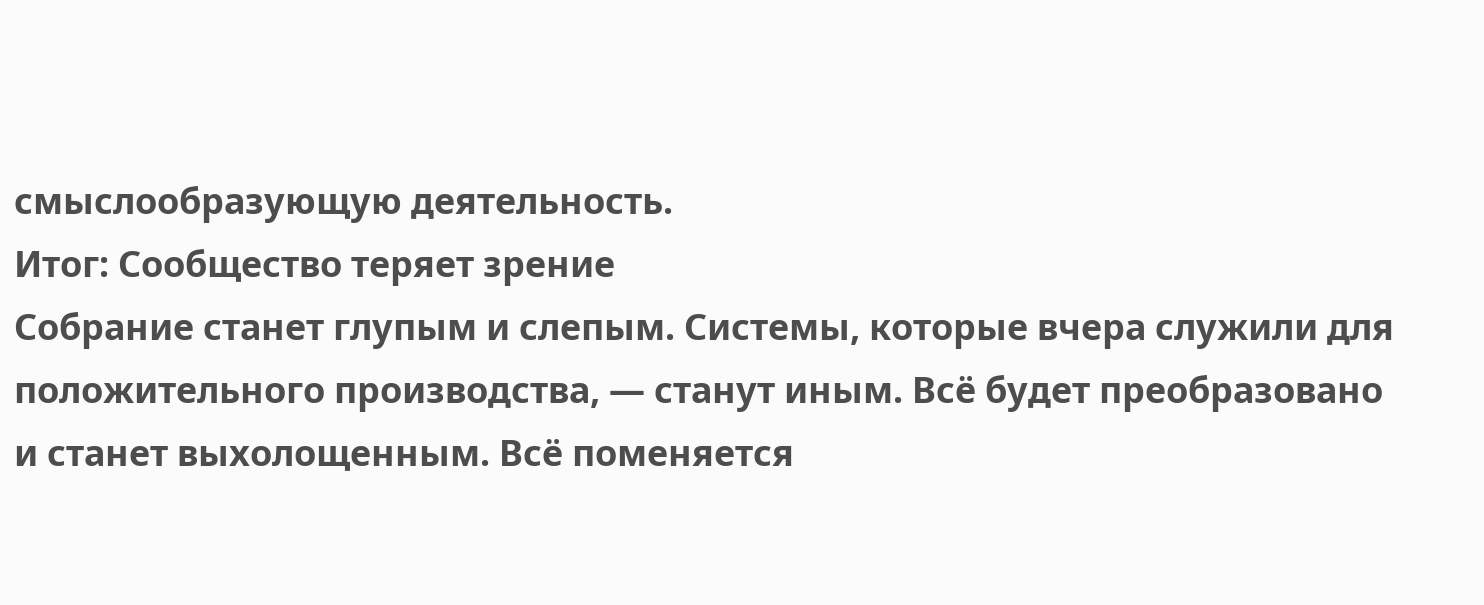смыслообразующую деятельность.
Итог: Сообщество теряет зрение
Собрание станет глупым и слепым. Системы, которые вчера служили для положительного производства, — станут иным. Всё будет преобразовано и станет выхолощенным. Всё поменяется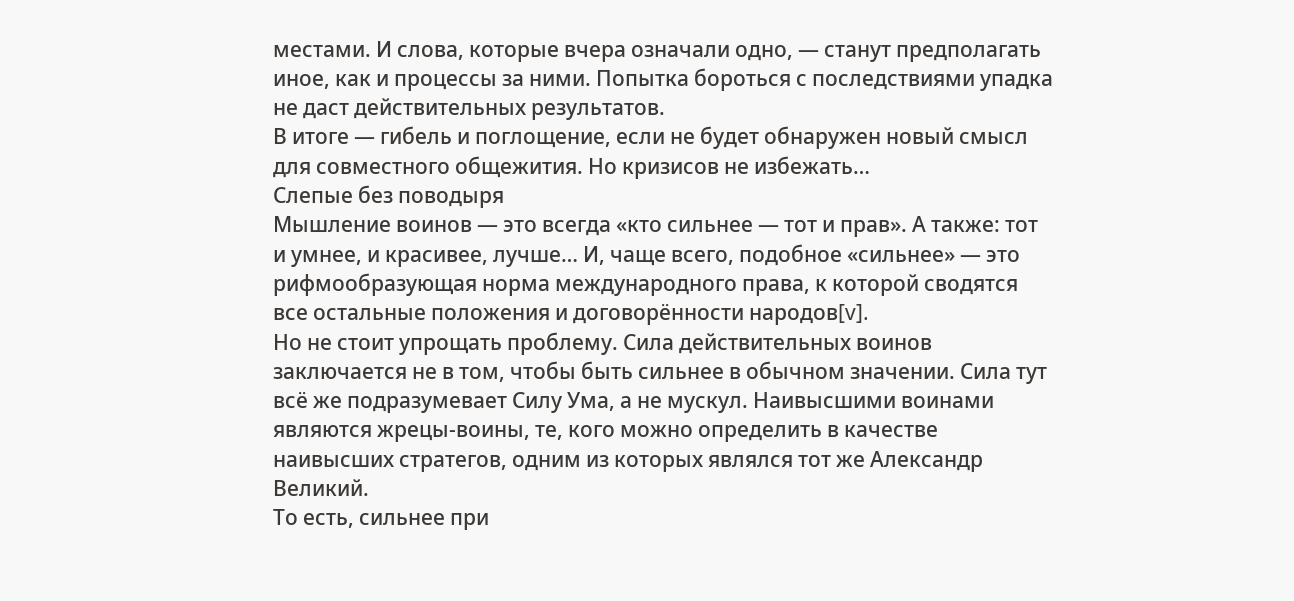местами. И слова, которые вчера означали одно, — станут предполагать иное, как и процессы за ними. Попытка бороться с последствиями упадка не даст действительных результатов.
В итоге — гибель и поглощение, если не будет обнаружен новый смысл для совместного общежития. Но кризисов не избежать…
Слепые без поводыря
Мышление воинов — это всегда «кто сильнее — тот и прав». А также: тот и умнее, и красивее, лучше… И, чаще всего, подобное «сильнее» — это рифмообразующая норма международного права, к которой сводятся все остальные положения и договорённости народов[v].
Но не стоит упрощать проблему. Сила действительных воинов заключается не в том, чтобы быть сильнее в обычном значении. Сила тут всё же подразумевает Силу Ума, а не мускул. Наивысшими воинами являются жрецы-воины, те, кого можно определить в качестве наивысших стратегов, одним из которых являлся тот же Александр Великий.
То есть, сильнее при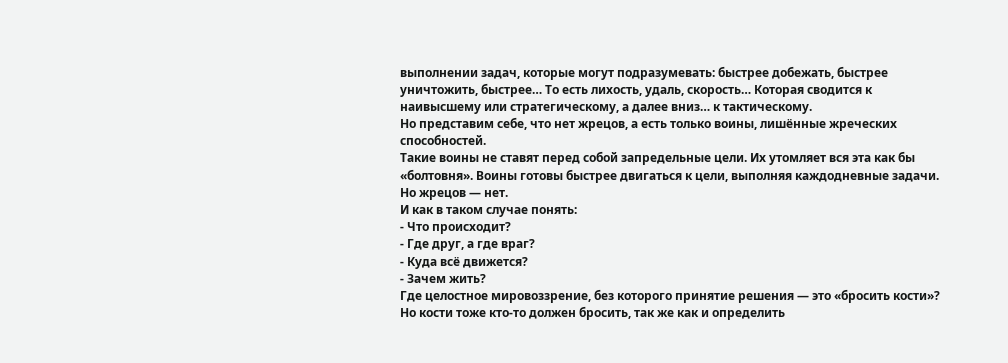выполнении задач, которые могут подразумевать: быстрее добежать, быстрее уничтожить, быстрее… То есть лихость, удаль, скорость… Которая сводится к наивысшему или стратегическому, а далее вниз… к тактическому.
Но представим себе, что нет жрецов, а есть только воины, лишённые жреческих способностей.
Такие воины не ставят перед собой запредельные цели. Их утомляет вся эта как бы «болтовня». Воины готовы быстрее двигаться к цели, выполняя каждодневные задачи. Но жрецов — нет.
И как в таком случае понять:
- Что происходит?
- Где друг, а где враг?
- Куда всё движется?
- Зачем жить?
Где целостное мировоззрение, без которого принятие решения — это «бросить кости»? Но кости тоже кто-то должен бросить, так же как и определить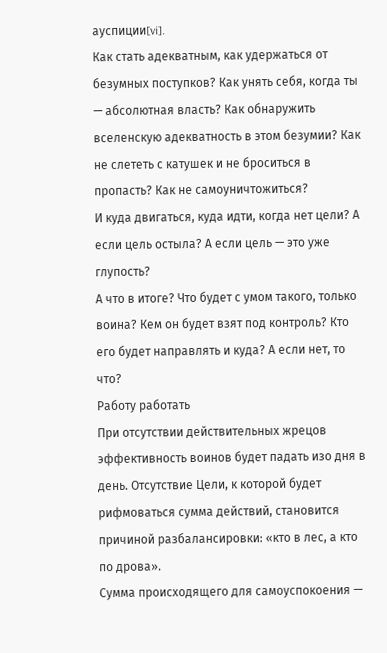ауспиции[vi].
Как стать адекватным, как удержаться от безумных поступков? Как унять себя, когда ты — абсолютная власть? Как обнаружить вселенскую адекватность в этом безумии? Как не слететь с катушек и не броситься в пропасть? Как не самоуничтожиться?
И куда двигаться, куда идти, когда нет цели? А если цель остыла? А если цель — это уже глупость?
А что в итоге? Что будет с умом такого, только воина? Кем он будет взят под контроль? Кто его будет направлять и куда? А если нет, то что?
Работу работать
При отсутствии действительных жрецов эффективность воинов будет падать изо дня в день. Отсутствие Цели, к которой будет рифмоваться сумма действий, становится причиной разбалансировки: «кто в лес, а кто по дрова».
Сумма происходящего для самоуспокоения —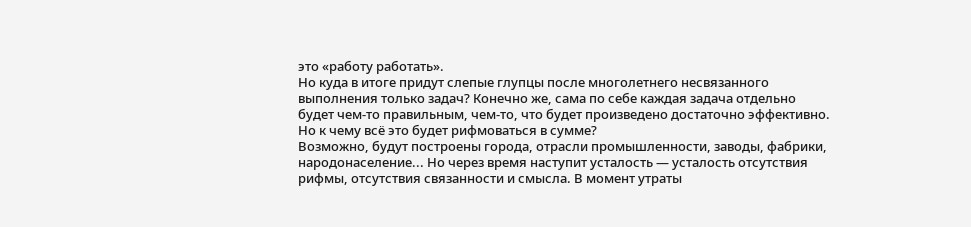это «работу работать».
Но куда в итоге придут слепые глупцы после многолетнего несвязанного выполнения только задач? Конечно же, сама по себе каждая задача отдельно будет чем-то правильным, чем-то, что будет произведено достаточно эффективно. Но к чему всё это будет рифмоваться в сумме?
Возможно, будут построены города, отрасли промышленности, заводы, фабрики, народонаселение... Но через время наступит усталость — усталость отсутствия рифмы, отсутствия связанности и смысла. В момент утраты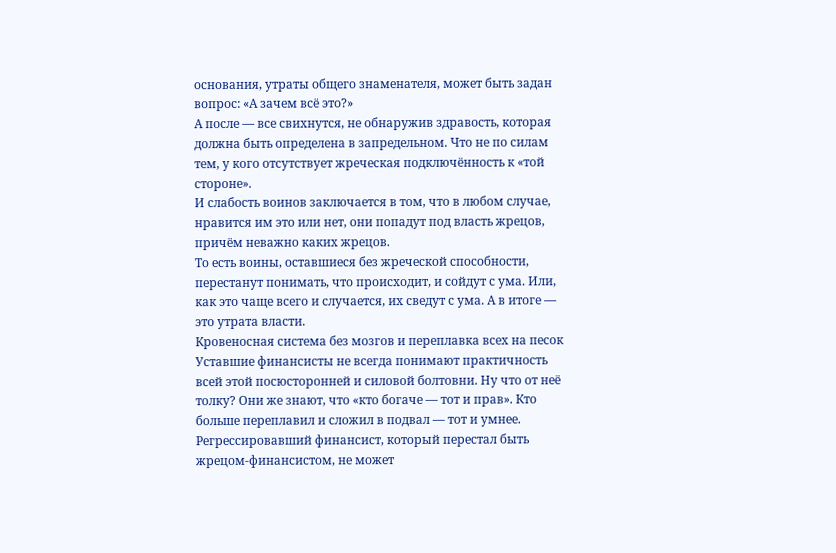основания, утраты общего знаменателя, может быть задан вопрос: «А зачем всё это?»
А после — все свихнутся, не обнаружив здравость, которая должна быть определена в запредельном. Что не по силам тем, у кого отсутствует жреческая подключённость к «той стороне».
И слабость воинов заключается в том, что в любом случае, нравится им это или нет, они попадут под власть жрецов, причём неважно каких жрецов.
То есть воины, оставшиеся без жреческой способности, перестанут понимать, что происходит, и сойдут с ума. Или, как это чаще всего и случается, их сведут с ума. А в итоге — это утрата власти.
Кровеносная система без мозгов и переплавка всех на песок
Уставшие финансисты не всегда понимают практичность всей этой посюсторонней и силовой болтовни. Ну что от неё толку? Они же знают, что «кто богаче — тот и прав». Кто больше переплавил и сложил в подвал — тот и умнее.
Регрессировавший финансист, который перестал быть жрецом-финансистом, не может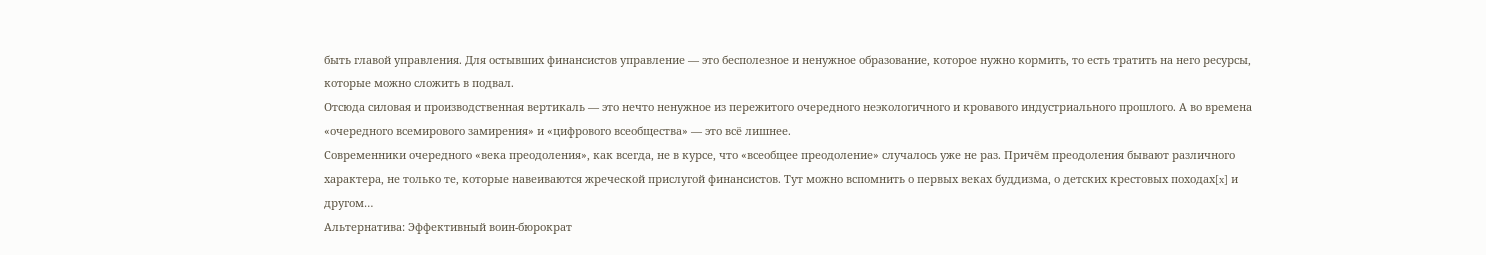быть главой управления. Для остывших финансистов управление — это бесполезное и ненужное образование, которое нужно кормить, то есть тратить на него ресурсы, которые можно сложить в подвал.
Отсюда силовая и производственная вертикаль — это нечто ненужное из пережитого очередного неэкологичного и кровавого индустриального прошлого. А во времена «очередного всемирового замирения» и «цифрового всеобщества» — это всё лишнее.
Современники очередного «века преодоления», как всегда, не в курсе, что «всеобщее преодоление» случалось уже не раз. Причём преодоления бывают различного характера, не только те, которые навеиваются жреческой прислугой финансистов. Тут можно вспомнить о первых веках буддизма, о детских крестовых походах[x] и другом…
Альтернатива: Эффективный воин-бюрократ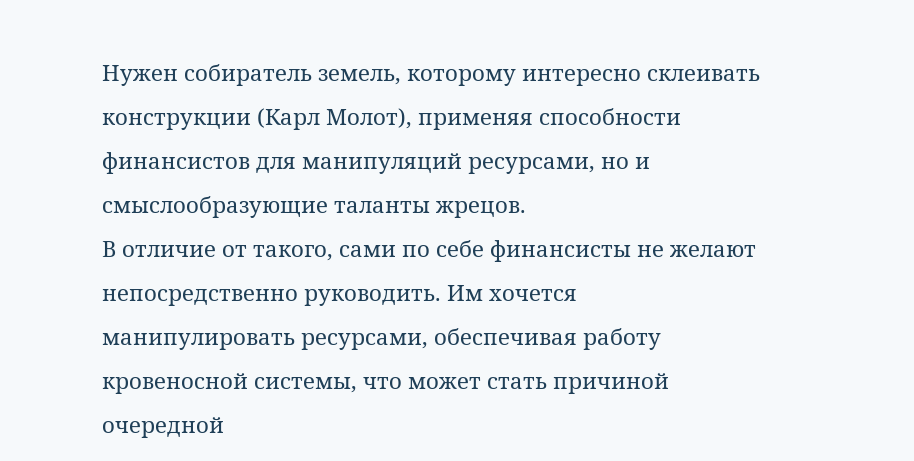Нужен собиратель земель, которому интересно склеивать конструкции (Карл Молот), применяя способности финансистов для манипуляций ресурсами, но и смыслообразующие таланты жрецов.
В отличие от такого, сами по себе финансисты не желают непосредственно руководить. Им хочется манипулировать ресурсами, обеспечивая работу кровеносной системы, что может стать причиной очередной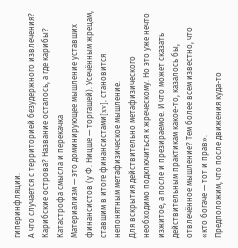гиперинфляции.
А что случается с территорией безудержного извлечения? Карибские острова? Название осталось, а где карибы?
Катастрофа смысла и перекачка
Материализм — это доминирующее мышление уставших финансистов (у Ф. Ницше — торгашей). Усечённым жрецам, ставшим в итоге финансистами[xv], становится непонятным метафизическое мышление.
Для вскрытия действительно метафизического необходимо подключиться к жреческому. Но это уже нечто изжитое, а после и презираемое. И что может сказать действительным практикам какое-то, казалось бы, отвлечённое мышление? Тем более всем известно, что «кто богаче — тот и прав».
Предположим, что после движения куда-то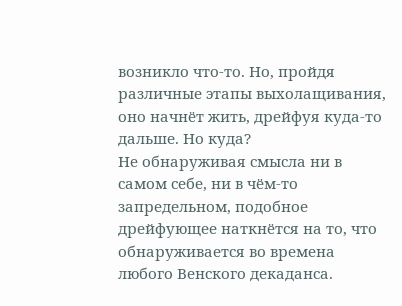возникло что-то. Но, пройдя различные этапы выхолащивания, оно начнёт жить, дрейфуя куда-то дальше. Но куда?
Не обнаруживая смысла ни в самом себе, ни в чём-то запредельном, подобное дрейфующее наткнётся на то, что обнаруживается во времена любого Венского декаданса.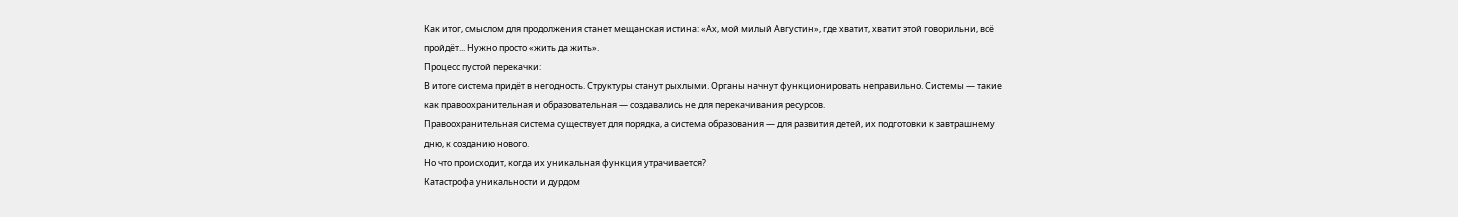Как итог, смыслом для продолжения станет мещанская истина: «Ах, мой милый Августин», где хватит, хватит этой говорильни, всё пройдёт... Нужно просто «жить да жить».
Процесс пустой перекачки:
В итоге система придёт в негодность. Структуры станут рыхлыми. Органы начнут функционировать неправильно. Системы — такие как правоохранительная и образовательная — создавались не для перекачивания ресурсов.
Правоохранительная система существует для порядка, а система образования — для развития детей, их подготовки к завтрашнему дню, к созданию нового.
Но что происходит, когда их уникальная функция утрачивается?
Катастрофа уникальности и дурдом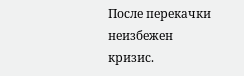После перекачки неизбежен кризис.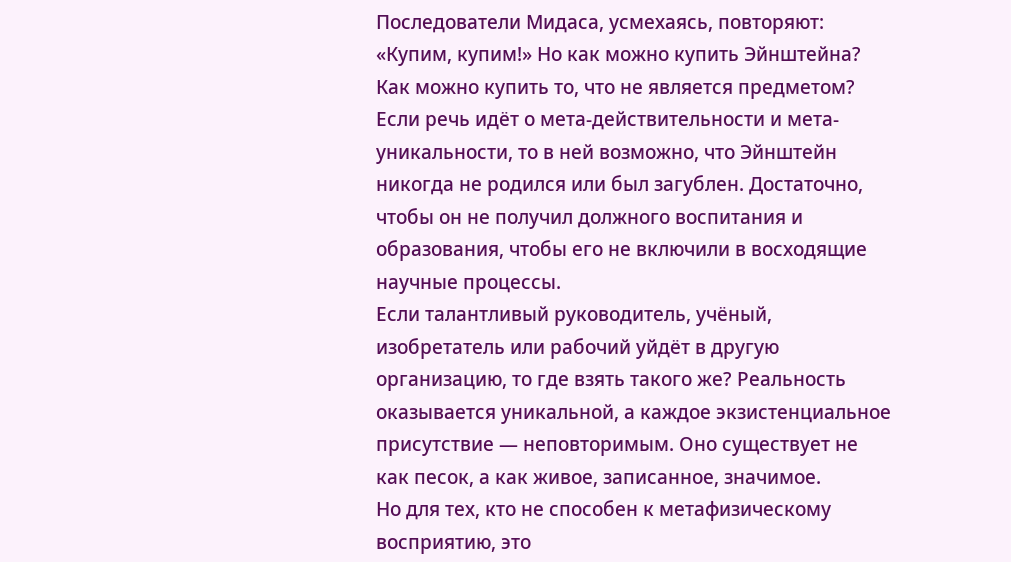Последователи Мидаса, усмехаясь, повторяют: «Купим, купим!» Но как можно купить Эйнштейна? Как можно купить то, что не является предметом?
Если речь идёт о мета-действительности и мета-уникальности, то в ней возможно, что Эйнштейн никогда не родился или был загублен. Достаточно, чтобы он не получил должного воспитания и образования, чтобы его не включили в восходящие научные процессы.
Если талантливый руководитель, учёный, изобретатель или рабочий уйдёт в другую организацию, то где взять такого же? Реальность оказывается уникальной, а каждое экзистенциальное присутствие — неповторимым. Оно существует не как песок, а как живое, записанное, значимое.
Но для тех, кто не способен к метафизическому восприятию, это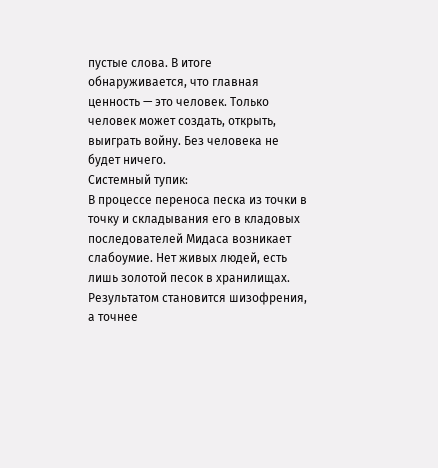пустые слова. В итоге обнаруживается, что главная ценность — это человек. Только человек может создать, открыть, выиграть войну. Без человека не будет ничего.
Системный тупик:
В процессе переноса песка из точки в точку и складывания его в кладовых последователей Мидаса возникает слабоумие. Нет живых людей, есть лишь золотой песок в хранилищах. Результатом становится шизофрения, а точнее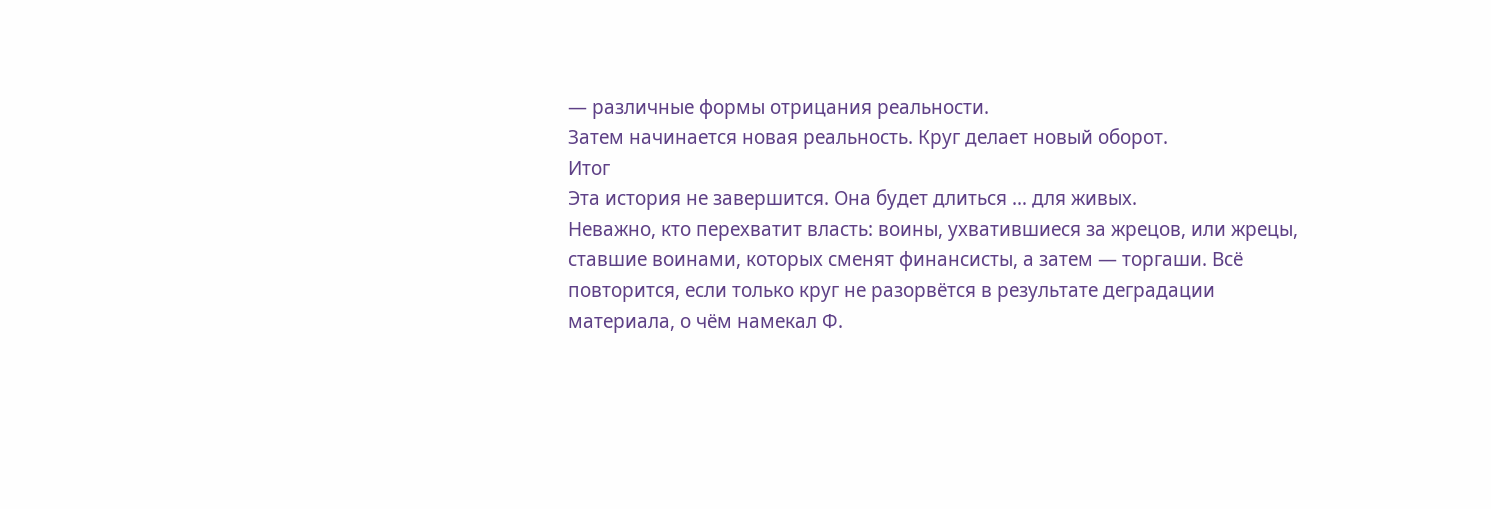— различные формы отрицания реальности.
Затем начинается новая реальность. Круг делает новый оборот.
Итог
Эта история не завершится. Она будет длиться … для живых.
Неважно, кто перехватит власть: воины, ухватившиеся за жрецов, или жрецы, ставшие воинами, которых сменят финансисты, а затем — торгаши. Всё повторится, если только круг не разорвётся в результате деградации материала, о чём намекал Ф.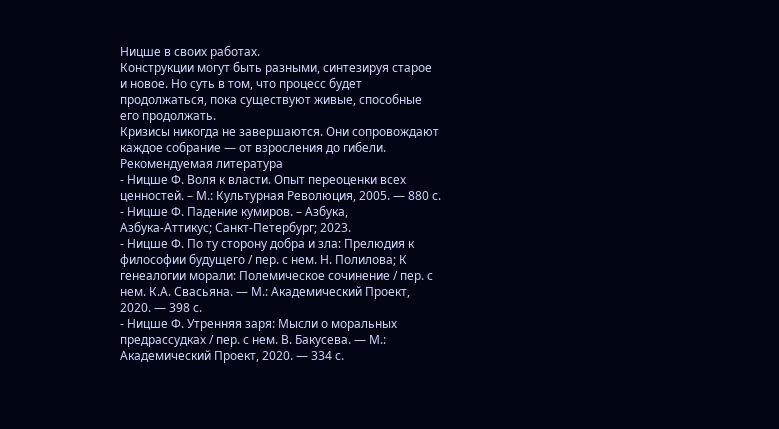Ницше в своих работах.
Конструкции могут быть разными, синтезируя старое и новое. Но суть в том, что процесс будет продолжаться, пока существуют живые, способные его продолжать.
Кризисы никогда не завершаются. Они сопровождают каждое собрание — от взросления до гибели.
Рекомендуемая литература
- Ницше Ф. Воля к власти. Опыт переоценки всех ценностей. – М.: Культурная Революция, 2005. — 880 с.
- Ницше Ф. Падение кумиров. – Азбука, Азбука‑Аттикус; Санкт‑Петербург; 2023.
- Ницше Ф. По ту сторону добра и зла: Прелюдия к философии будущего / пер. с нем. Н. Полилова; К генеалогии морали: Полемическое сочинение / пер. с нем. К.А. Свасьяна. — М.: Академический Проект, 2020. — 398 с.
- Ницше Ф. Утренняя заря: Мысли о моральных предрассудках / пер. с нем. В. Бакусева. — М.: Академический Проект, 2020. — 334 с.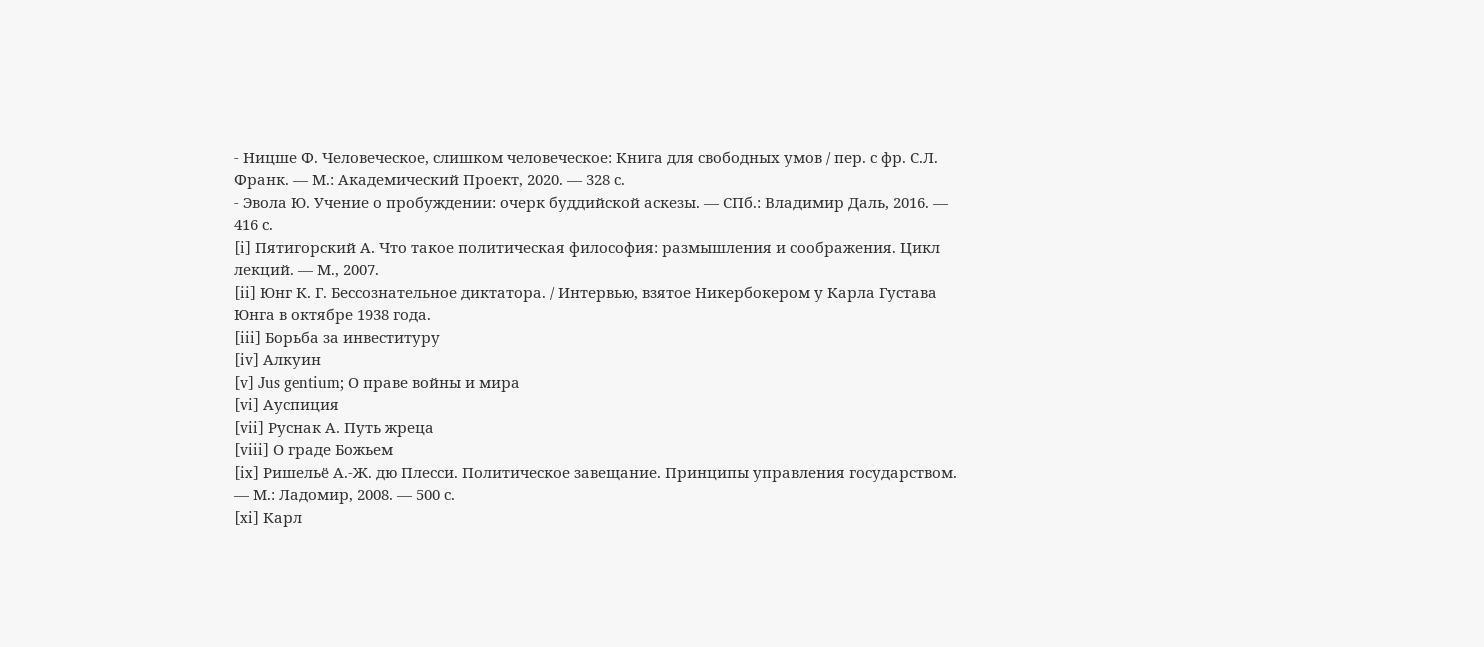- Ницше Ф. Человеческое, слишком человеческое: Книга для свободных умов / пер. с фр. С.Л. Франк. — М.: Академический Проект, 2020. — 328 с.
- Эвола Ю. Учение о пробуждении: очерк буддийской аскезы. — СПб.: Владимир Даль, 2016. — 416 с.
[i] Пятигорский А. Что такое политическая философия: размышления и соображения. Цикл лекций. — М., 2007.
[ii] Юнг К. Г. Бессознательное диктатора. / Интервью, взятое Никербокером у Карла Густава Юнга в октябре 1938 года.
[iii] Борьба за инвеституру
[iv] Алкуин
[v] Jus gentium; О праве войны и мира
[vi] Ауспиция
[vii] Руснак А. Путь жреца
[viii] О граде Божьем
[ix] Ришельё А.-Ж. дю Плесси. Политическое завещание. Принципы управления государством. — М.: Ладомир, 2008. — 500 с.
[xi] Карл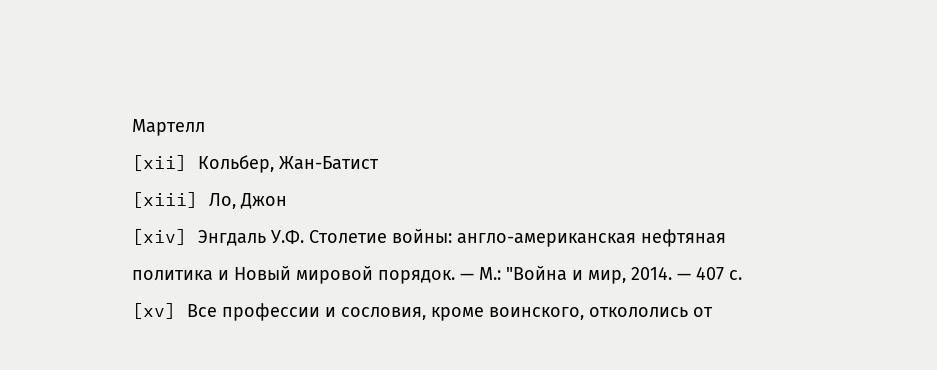Мартелл
[xii] Кольбер, Жан-Батист
[xiii] Ло, Джон
[xiv] Энгдаль У.Ф. Столетие войны: англо-американская нефтяная политика и Новый мировой порядок. — М.: "Война и мир, 2014. — 407 с.
[xv] Все профессии и сословия, кроме воинского, откололись от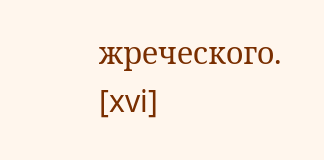жреческого.
[xvi]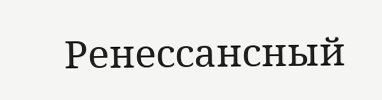Ренессансный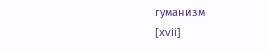гуманизм
[xvii]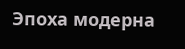Эпоха модерна